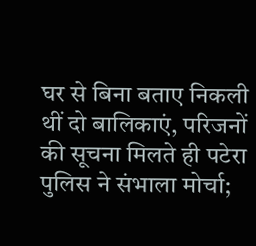घर से बिना बताए निकली थीं दो बालिकाएं, परिजनों की सूचना मिलते ही पटेरा पुलिस ने संभाला मोर्चा;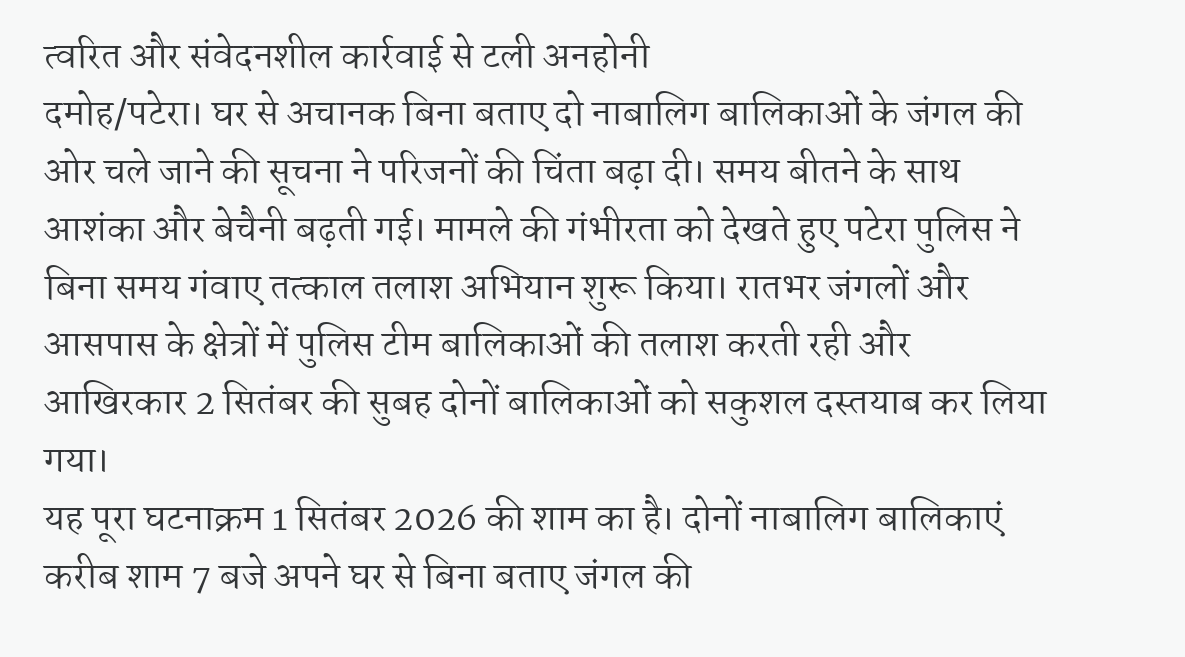त्वरित और संवेदनशील कार्रवाई से टली अनहोनी
दमोह/पटेरा। घर से अचानक बिना बताए दो नाबालिग बालिकाओं के जंगल की ओर चले जाने की सूचना ने परिजनों की चिंता बढ़ा दी। समय बीतने के साथ आशंका और बेचैनी बढ़ती गई। मामले की गंभीरता को देखते हुए पटेरा पुलिस ने बिना समय गंवाए तत्काल तलाश अभियान शुरू किया। रातभर जंगलों और आसपास के क्षेत्रों में पुलिस टीम बालिकाओं की तलाश करती रही और आखिरकार 2 सितंबर की सुबह दोनों बालिकाओं को सकुशल दस्तयाब कर लिया गया।
यह पूरा घटनाक्रम 1 सितंबर 2026 की शाम का है। दोनों नाबालिग बालिकाएं करीब शाम 7 बजे अपने घर से बिना बताए जंगल की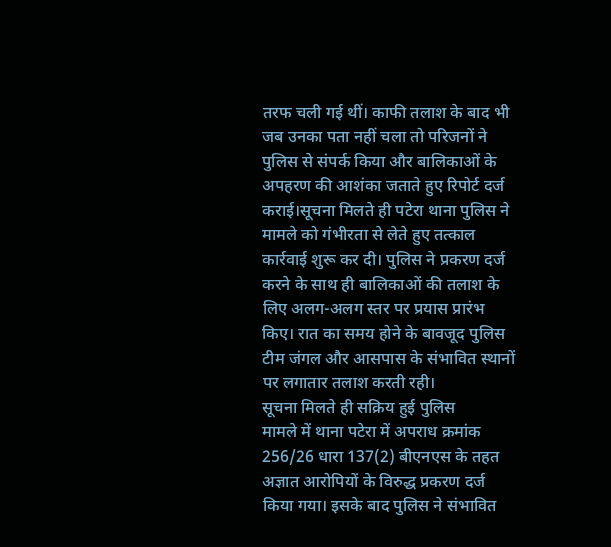तरफ चली गई थीं। काफी तलाश के बाद भी जब उनका पता नहीं चला तो परिजनों ने पुलिस से संपर्क किया और बालिकाओं के अपहरण की आशंका जताते हुए रिपोर्ट दर्ज कराई।सूचना मिलते ही पटेरा थाना पुलिस ने मामले को गंभीरता से लेते हुए तत्काल कार्रवाई शुरू कर दी। पुलिस ने प्रकरण दर्ज करने के साथ ही बालिकाओं की तलाश के लिए अलग-अलग स्तर पर प्रयास प्रारंभ किए। रात का समय होने के बावजूद पुलिस टीम जंगल और आसपास के संभावित स्थानों पर लगातार तलाश करती रही।
सूचना मिलते ही सक्रिय हुई पुलिस
मामले में थाना पटेरा में अपराध क्रमांक 256/26 धारा 137(2) बीएनएस के तहत अज्ञात आरोपियों के विरुद्ध प्रकरण दर्ज किया गया। इसके बाद पुलिस ने संभावित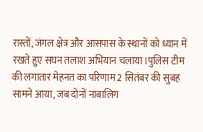रास्तों, जंगल क्षेत्र और आसपास के स्थानों को ध्यान में रखते हुए सघन तलाश अभियान चलाया।पुलिस टीम की लगातार मेहनत का परिणाम 2 सितंबर की सुबह सामने आया, जब दोनों नाबालिग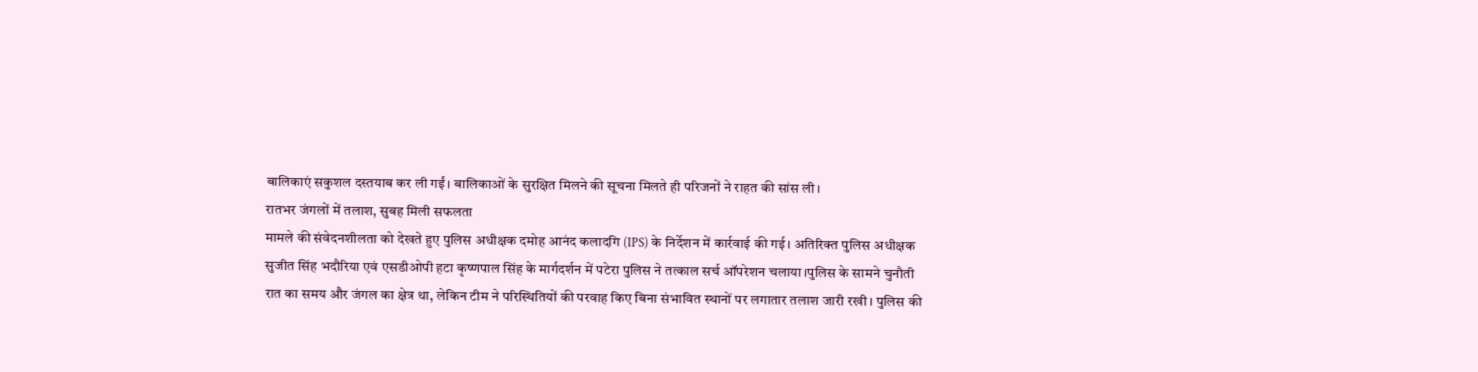बालिकाएं सकुशल दस्तयाब कर ली गईं। बालिकाओं के सुरक्षित मिलने की सूचना मिलते ही परिजनों ने राहत की सांस ली।
रातभर जंगलों में तलाश, सुबह मिली सफलता
मामले की संवेदनशीलता को देखते हुए पुलिस अधीक्षक दमोह आनंद कलादगि (IPS) के निर्देशन में कार्रवाई की गई। अतिरिक्त पुलिस अधीक्षक सुजीत सिंह भदौरिया एवं एसडीओपी हटा कृष्णपाल सिंह के मार्गदर्शन में पटेरा पुलिस ने तत्काल सर्च ऑपरेशन चलाया।पुलिस के सामने चुनौती रात का समय और जंगल का क्षेत्र था, लेकिन टीम ने परिस्थितियों की परवाह किए बिना संभावित स्थानों पर लगातार तलाश जारी रखी। पुलिस की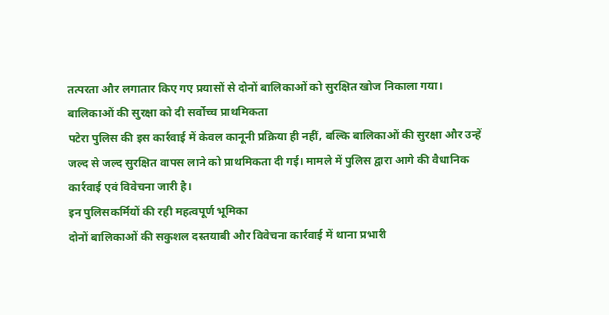तत्परता और लगातार किए गए प्रयासों से दोनों बालिकाओं को सुरक्षित खोज निकाला गया।
बालिकाओं की सुरक्षा को दी सर्वोच्च प्राथमिकता
पटेरा पुलिस की इस कार्रवाई में केवल कानूनी प्रक्रिया ही नहीं, बल्कि बालिकाओं की सुरक्षा और उन्हें जल्द से जल्द सुरक्षित वापस लाने को प्राथमिकता दी गई। मामले में पुलिस द्वारा आगे की वैधानिक कार्रवाई एवं विवेचना जारी है।
इन पुलिसकर्मियों की रही महत्वपूर्ण भूमिका
दोनों बालिकाओं की सकुशल दस्तयाबी और विवेचना कार्रवाई में थाना प्रभारी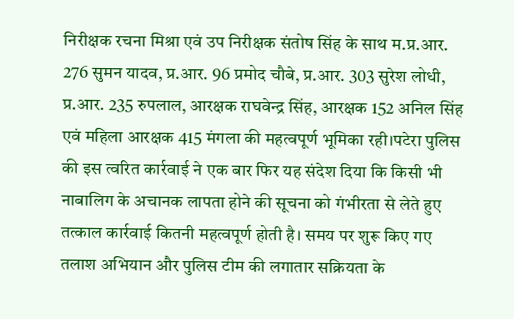निरीक्षक रचना मिश्रा एवं उप निरीक्षक संतोष सिंह के साथ म.प्र.आर. 276 सुमन यादव, प्र.आर. 96 प्रमोद चौबे, प्र.आर. 303 सुरेश लोधी, प्र.आर. 235 रुपलाल, आरक्षक राघवेन्द्र सिंह, आरक्षक 152 अनिल सिंह एवं महिला आरक्षक 415 मंगला की महत्वपूर्ण भूमिका रही।पटेरा पुलिस की इस त्वरित कार्रवाई ने एक बार फिर यह संदेश दिया कि किसी भी नाबालिग के अचानक लापता होने की सूचना को गंभीरता से लेते हुए तत्काल कार्रवाई कितनी महत्वपूर्ण होती है। समय पर शुरू किए गए तलाश अभियान और पुलिस टीम की लगातार सक्रियता के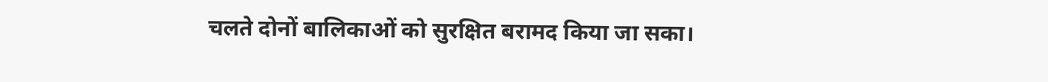चलते दोनों बालिकाओं को सुरक्षित बरामद किया जा सका।